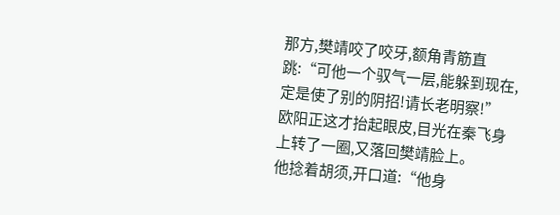那方,樊靖咬了咬牙,额角青筋直跳:“可他一个驭气一层,能躲到现在,定是使了别的阴招!请长老明察!”
欧阳正这才抬起眼皮,目光在秦飞身上转了一圈,又落回樊靖脸上。
他捻着胡须,开口道:“他身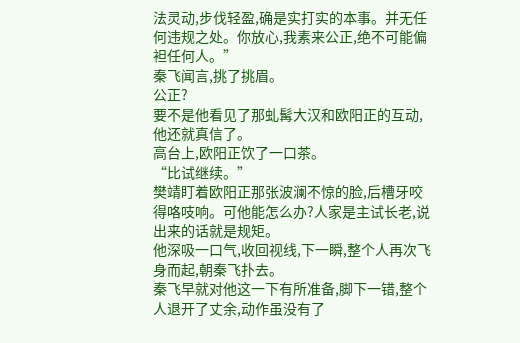法灵动,步伐轻盈,确是实打实的本事。并无任何违规之处。你放心,我素来公正,绝不可能偏袒任何人。”
秦飞闻言,挑了挑眉。
公正?
要不是他看见了那虬髯大汉和欧阳正的互动,他还就真信了。
高台上,欧阳正饮了一口茶。
“比试继续。”
樊靖盯着欧阳正那张波澜不惊的脸,后槽牙咬得咯吱响。可他能怎么办?人家是主试长老,说出来的话就是规矩。
他深吸一口气,收回视线,下一瞬,整个人再次飞身而起,朝秦飞扑去。
秦飞早就对他这一下有所准备,脚下一错,整个人退开了丈余,动作虽没有了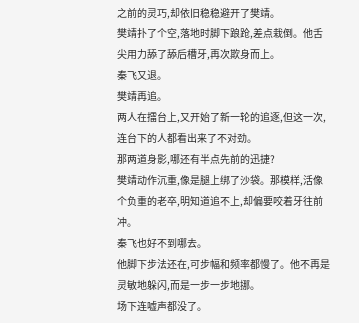之前的灵巧,却依旧稳稳避开了樊靖。
樊靖扑了个空,落地时脚下踉跄,差点栽倒。他舌尖用力舔了舔后槽牙,再次欺身而上。
秦飞又退。
樊靖再追。
两人在擂台上,又开始了新一轮的追逐,但这一次,连台下的人都看出来了不对劲。
那两道身影,哪还有半点先前的迅捷?
樊靖动作沉重,像是腿上绑了沙袋。那模样,活像个负重的老卒,明知道追不上,却偏要咬着牙往前冲。
秦飞也好不到哪去。
他脚下步法还在,可步幅和频率都慢了。他不再是灵敏地躲闪,而是一步一步地挪。
场下连嘘声都没了。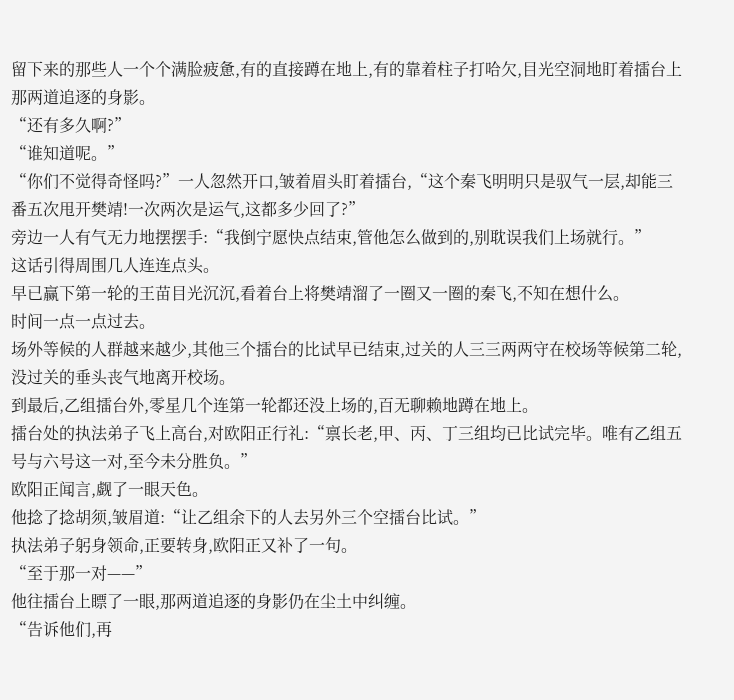留下来的那些人一个个满脸疲惫,有的直接蹲在地上,有的靠着柱子打哈欠,目光空洞地盯着擂台上那两道追逐的身影。
“还有多久啊?”
“谁知道呢。”
“你们不觉得奇怪吗?”一人忽然开口,皱着眉头盯着擂台,“这个秦飞明明只是驭气一层,却能三番五次甩开樊靖!一次两次是运气,这都多少回了?”
旁边一人有气无力地摆摆手:“我倒宁愿快点结束,管他怎么做到的,别耽误我们上场就行。”
这话引得周围几人连连点头。
早已赢下第一轮的王苗目光沉沉,看着台上将樊靖溜了一圈又一圈的秦飞,不知在想什么。
时间一点一点过去。
场外等候的人群越来越少,其他三个擂台的比试早已结束,过关的人三三两两守在校场等候第二轮,没过关的垂头丧气地离开校场。
到最后,乙组擂台外,零星几个连第一轮都还没上场的,百无聊赖地蹲在地上。
擂台处的执法弟子飞上高台,对欧阳正行礼:“禀长老,甲、丙、丁三组均已比试完毕。唯有乙组五号与六号这一对,至今未分胜负。”
欧阳正闻言,觑了一眼天色。
他捻了捻胡须,皱眉道:“让乙组余下的人去另外三个空擂台比试。”
执法弟子躬身领命,正要转身,欧阳正又补了一句。
“至于那一对——”
他往擂台上瞟了一眼,那两道追逐的身影仍在尘土中纠缠。
“告诉他们,再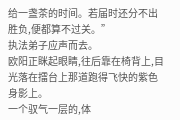给一盏茶的时间。若届时还分不出胜负,便都算不过关。”
执法弟子应声而去。
欧阳正眯起眼睛,往后靠在椅背上,目光落在擂台上那道跑得飞快的紫色身影上。
一个驭气一层的,体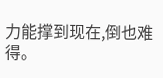力能撑到现在,倒也难得。